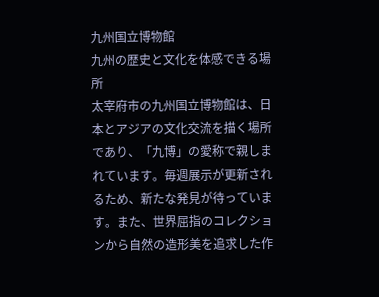九州国立博物館
九州の歴史と文化を体感できる場所
太宰府市の九州国立博物館は、日本とアジアの文化交流を描く場所であり、「九博」の愛称で親しまれています。毎週展示が更新されるため、新たな発見が待っています。また、世界屈指のコレクションから自然の造形美を追求した作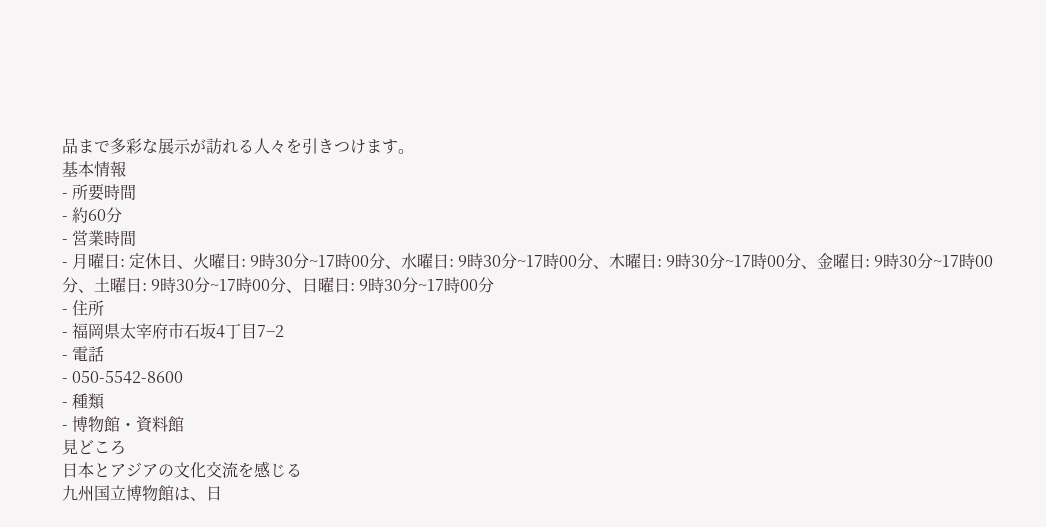品まで多彩な展示が訪れる人々を引きつけます。
基本情報
- 所要時間
- 約60分
- 営業時間
- 月曜日: 定休日、火曜日: 9時30分~17時00分、水曜日: 9時30分~17時00分、木曜日: 9時30分~17時00分、金曜日: 9時30分~17時00分、土曜日: 9時30分~17時00分、日曜日: 9時30分~17時00分
- 住所
- 福岡県太宰府市石坂4丁目7−2
- 電話
- 050-5542-8600
- 種類
- 博物館・資料館
見どころ
日本とアジアの文化交流を感じる
九州国立博物館は、日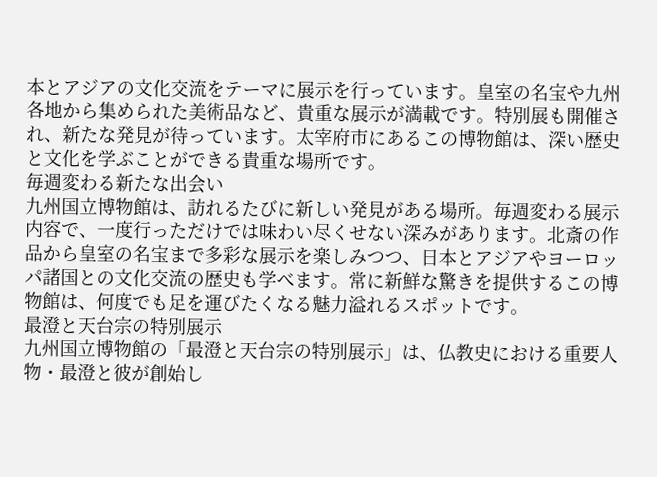本とアジアの文化交流をテーマに展示を行っています。皇室の名宝や九州各地から集められた美術品など、貴重な展示が満載です。特別展も開催され、新たな発見が待っています。太宰府市にあるこの博物館は、深い歴史と文化を学ぶことができる貴重な場所です。
毎週変わる新たな出会い
九州国立博物館は、訪れるたびに新しい発見がある場所。毎週変わる展示内容で、一度行っただけでは味わい尽くせない深みがあります。北斎の作品から皇室の名宝まで多彩な展示を楽しみつつ、日本とアジアやヨーロッパ諸国との文化交流の歴史も学べます。常に新鮮な驚きを提供するこの博物館は、何度でも足を運びたくなる魅力溢れるスポットです。
最澄と天台宗の特別展示
九州国立博物館の「最澄と天台宗の特別展示」は、仏教史における重要人物・最澄と彼が創始し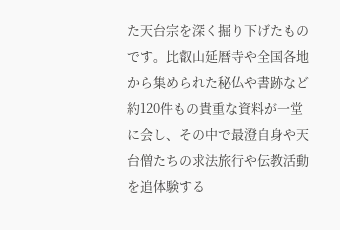た天台宗を深く掘り下げたものです。比叡山延暦寺や全国各地から集められた秘仏や書跡など約120件もの貴重な資料が一堂に会し、その中で最澄自身や天台僧たちの求法旅行や伝教活動を追体験する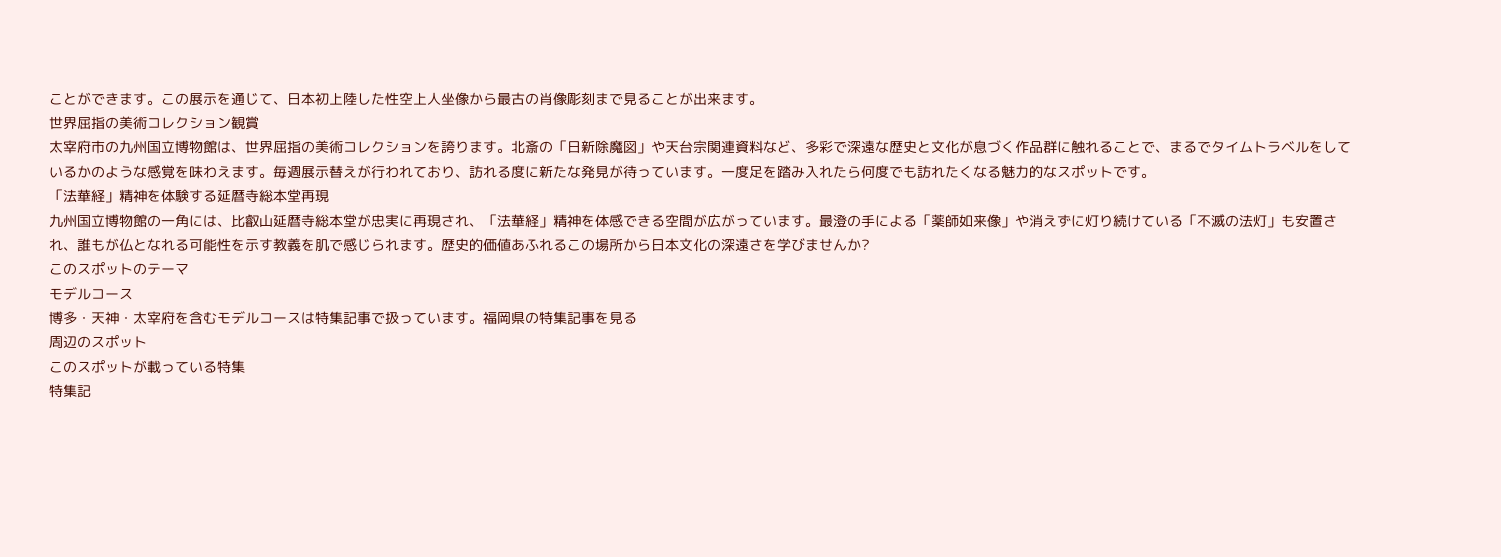ことができます。この展示を通じて、日本初上陸した性空上人坐像から最古の肖像彫刻まで見ることが出来ます。
世界屈指の美術コレクション観賞
太宰府市の九州国立博物館は、世界屈指の美術コレクションを誇ります。北斎の「日新除魔図」や天台宗関連資料など、多彩で深遠な歴史と文化が息づく作品群に触れることで、まるでタイムトラベルをしているかのような感覚を味わえます。毎週展示替えが行われており、訪れる度に新たな発見が待っています。一度足を踏み入れたら何度でも訪れたくなる魅力的なスポットです。
「法華経」精神を体験する延暦寺総本堂再現
九州国立博物館の一角には、比叡山延暦寺総本堂が忠実に再現され、「法華経」精神を体感できる空間が広がっています。最澄の手による「薬師如来像」や消えずに灯り続けている「不滅の法灯」も安置され、誰もが仏となれる可能性を示す教義を肌で感じられます。歴史的価値あふれるこの場所から日本文化の深遠さを学びませんか?
このスポットのテーマ
モデルコース
博多・天神・太宰府を含むモデルコースは特集記事で扱っています。福岡県の特集記事を見る
周辺のスポット
このスポットが載っている特集
特集記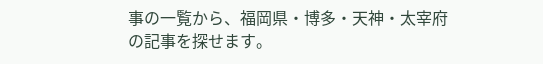事の一覧から、福岡県・博多・天神・太宰府の記事を探せます。